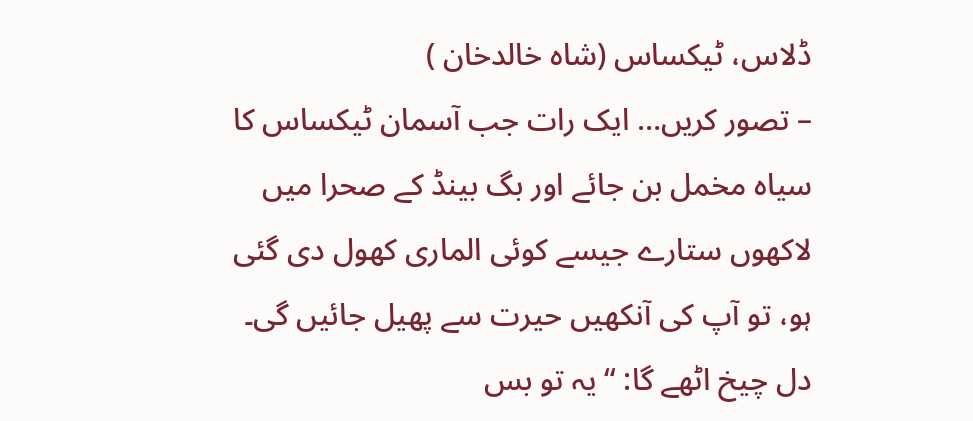ڈلاس، ٹیکساس (شاہ خالدخان )
– تصور کریں… ایک رات جب آسمان ٹیکساس کا سیاہ مخمل بن جائے اور بگ بینڈ کے صحرا میں لاکھوں ستارے جیسے کوئی الماری کھول دی گئی ہو، تو آپ کی آنکھیں حیرت سے پھیل جائیں گی۔ دل چیخ اٹھے گا: “یہ تو بس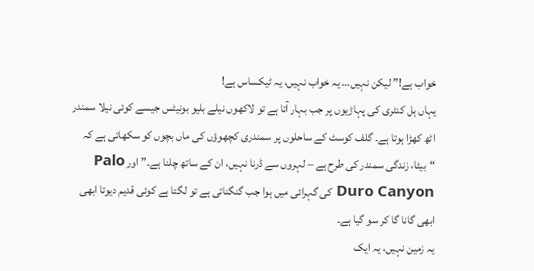خواب ہے!” لیکن نہیں… یہ خواب نہیں، یہ ٹیکساس ہے!
یہاں ہل کنٹری کی پہاڑیوں پر جب بہار آتا ہے تو لاکھوں نیلے بلیو بونیٹس جیسے کوئی نیلا سمندر اٹھ کھڑا ہوتا ہے۔ گلف کوسٹ کے ساحلوں پر سمندری کچھوؤں کی ماں بچوں کو سکھاتی ہے کہ “بیٹا، زندگی سمندر کی طرح ہے – لہروں سے ڈرنا نہیں، ان کے ساتھ چلنا ہے۔” اور Palo Duro Canyon کی گہرائی میں ہوا جب گنگناتی ہے تو لگتا ہے کوئی قدیم دیوتا ابھی ابھی گانا گا کر سو گیا ہے۔
یہ زمین نہیں، یہ ایک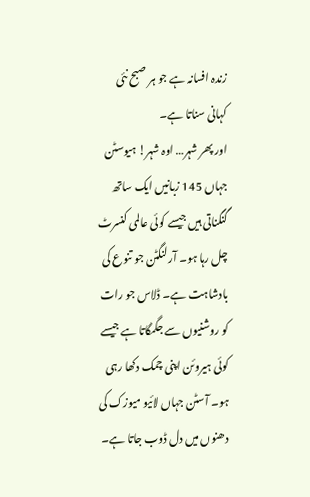زندہ افسانہ ہے جو ہر صبح نئی کہانی سناتا ہے۔
اور پھر شہر… اوہ شہر! ہیوسٹن جہاں 145 زبانیں ایک ساتھ گنگناتی ہیں جیسے کوئی عالمی کنسرٹ چل رہا ہو۔ آرلنگٹن جو تنوع کی بادشاہت ہے۔ ڈلاس جو رات کو روشنیوں سے جگمگاتا ہے جیسے کوئی ہیروئن اپنی چمک دکھا رہی ہو۔ آسٹن جہاں لائیو میوزک کی دھنوں میں دل ڈوب جاتا ہے۔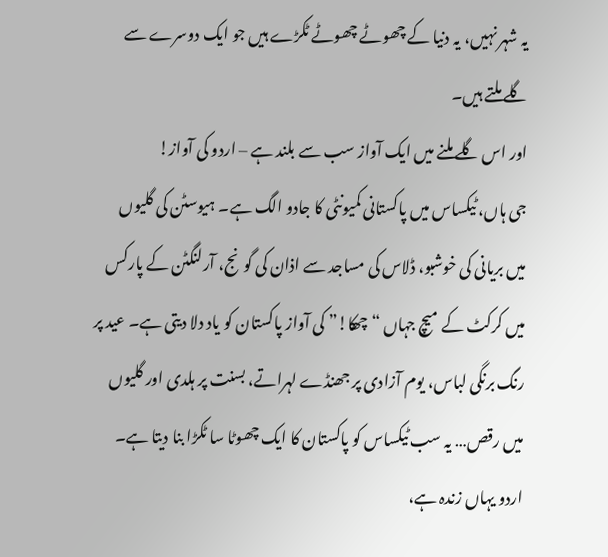یہ شہر نہیں، یہ دنیا کے چھوٹے چھوٹے ٹکڑے ہیں جو ایک دوسرے سے گلے ملتے ہیں۔
اور اس گلے ملنے میں ایک آواز سب سے بلند ہے – اردو کی آواز!
جی ہاں، ٹیکساس میں پاکستانی کمیونٹی کا جادو الگ ہے۔ ہیوسٹن کی گلیوں میں بریانی کی خوشبو، ڈلاس کی مساجد سے اذان کی گونج، آرلنگٹن کے پارکس میں کرکٹ کے میچ جہاں “چھکا!” کی آواز پاکستان کو یاد دلا دیتی ہے۔ عید پر رنگ برنگی لباس، یوم آزادی پر جھنڈے لہراتے، بسنت پر ہلدی اور گلیوں میں رقص… یہ سب ٹیکساس کو پاکستان کا ایک چھوٹا سا ٹکڑا بنا دیتا ہے۔
اردو یہاں زندہ ہے،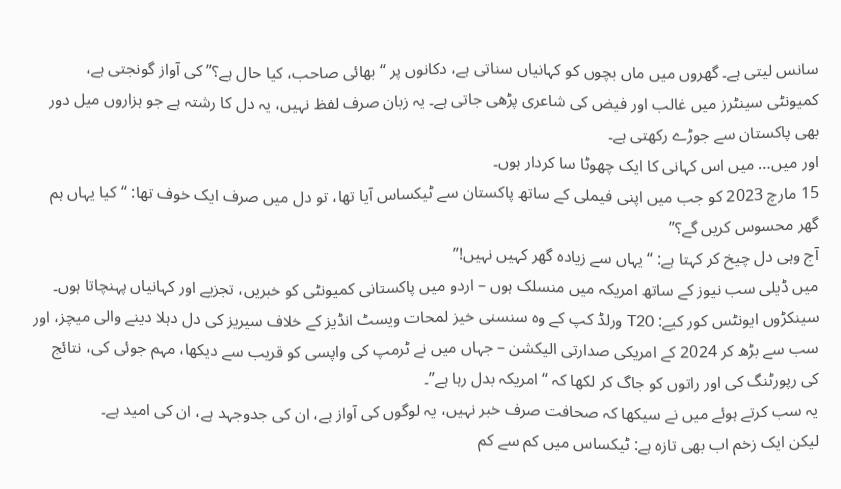سانس لیتی ہے۔ گھروں میں ماں بچوں کو کہانیاں سناتی ہے، دکانوں پر “بھائی صاحب، کیا حال ہے؟” کی آواز گونجتی ہے، کمیونٹی سینٹرز میں غالب اور فیض کی شاعری پڑھی جاتی ہے۔ یہ زبان صرف لفظ نہیں، یہ دل کا رشتہ ہے جو ہزاروں میل دور بھی پاکستان سے جوڑے رکھتی ہے۔
اور میں… میں اس کہانی کا ایک چھوٹا سا کردار ہوں۔
15 مارچ 2023 کو جب میں اپنی فیملی کے ساتھ پاکستان سے ٹیکساس آیا تھا، تو دل میں صرف ایک خوف تھا: “کیا یہاں ہم گھر محسوس کریں گے؟”
آج وہی دل چیخ کر کہتا ہے: “یہاں سے زیادہ گھر کہیں نہیں!”
میں ڈیلی سب نیوز کے ساتھ امریکہ میں منسلک ہوں – اردو میں پاکستانی کمیونٹی کو خبریں، تجزیے اور کہانیاں پہنچاتا ہوں۔ سینکڑوں ایونٹس کور کیے: T20 ورلڈ کپ کے وہ سنسنی خیز لمحات ویسٹ انڈیز کے خلاف سیریز کی دل دہلا دینے والی میچز، اور سب سے بڑھ کر 2024 کے امریکی صدارتی الیکشن – جہاں میں نے ٹرمپ کی واپسی کو قریب سے دیکھا، مہم جوئی کی، نتائج کی رپورٹنگ کی اور راتوں کو جاگ کر لکھا کہ “امریکہ بدل رہا ہے”۔
یہ سب کرتے ہوئے میں نے سیکھا کہ صحافت صرف خبر نہیں، یہ لوگوں کی آواز ہے، ان کی جدوجہد ہے، ان کی امید ہے۔
لیکن ایک زخم اب بھی تازہ ہے: ٹیکساس میں کم سے کم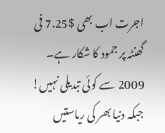اجرت اب بھی $7.25 فی گھنٹہ پر جمود کا شکار ہے۔ 2009 سے کوئی تبدیلی نہیں! جبکہ دنیا بھر کی ریاستیں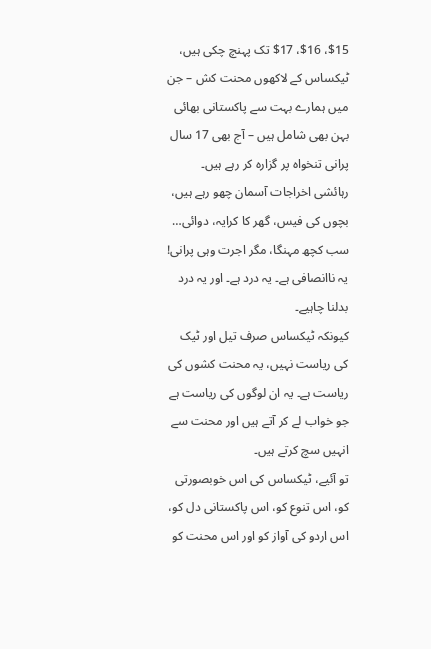$15، $16، $17 تک پہنچ چکی ہیں، ٹیکساس کے لاکھوں محنت کش – جن میں ہمارے بہت سے پاکستانی بھائی بہن بھی شامل ہیں – آج بھی 17 سال پرانی تنخواہ پر گزارہ کر رہے ہیں۔ رہائشی اخراجات آسمان چھو رہے ہیں، بچوں کی فیس، گھر کا کرایہ، دوائی… سب کچھ مہنگا، مگر اجرت وہی پرانی!
یہ ناانصافی ہے۔ یہ درد ہے۔ اور یہ درد بدلنا چاہیے۔
کیونکہ ٹیکساس صرف تیل اور ٹیک کی ریاست نہیں، یہ محنت کشوں کی ریاست ہے۔ یہ ان لوگوں کی ریاست ہے جو خواب لے کر آتے ہیں اور محنت سے انہیں سچ کرتے ہیں۔
تو آئیے، ٹیکساس کی اس خوبصورتی کو، اس تنوع کو، اس پاکستانی دل کو، اس اردو کی آواز کو اور اس محنت کو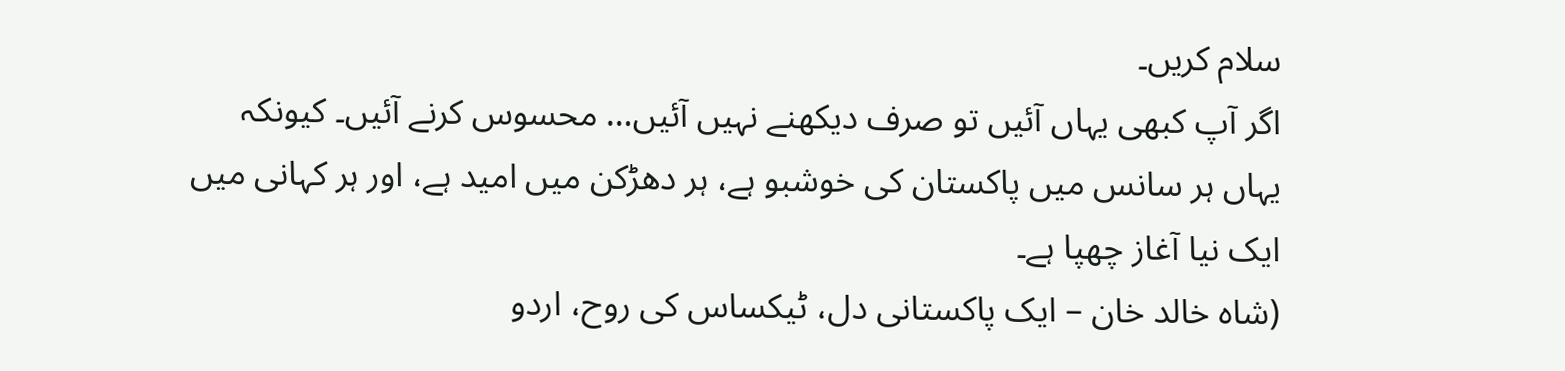سلام کریں۔
اگر آپ کبھی یہاں آئیں تو صرف دیکھنے نہیں آئیں… محسوس کرنے آئیں۔ کیونکہ یہاں ہر سانس میں پاکستان کی خوشبو ہے، ہر دھڑکن میں امید ہے، اور ہر کہانی میں ایک نیا آغاز چھپا ہے۔
(شاہ خالد خان – ایک پاکستانی دل، ٹیکساس کی روح، اردو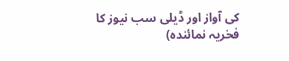کی آواز اور ڈیلی سب نیوز کا فخریہ نمائندہ)